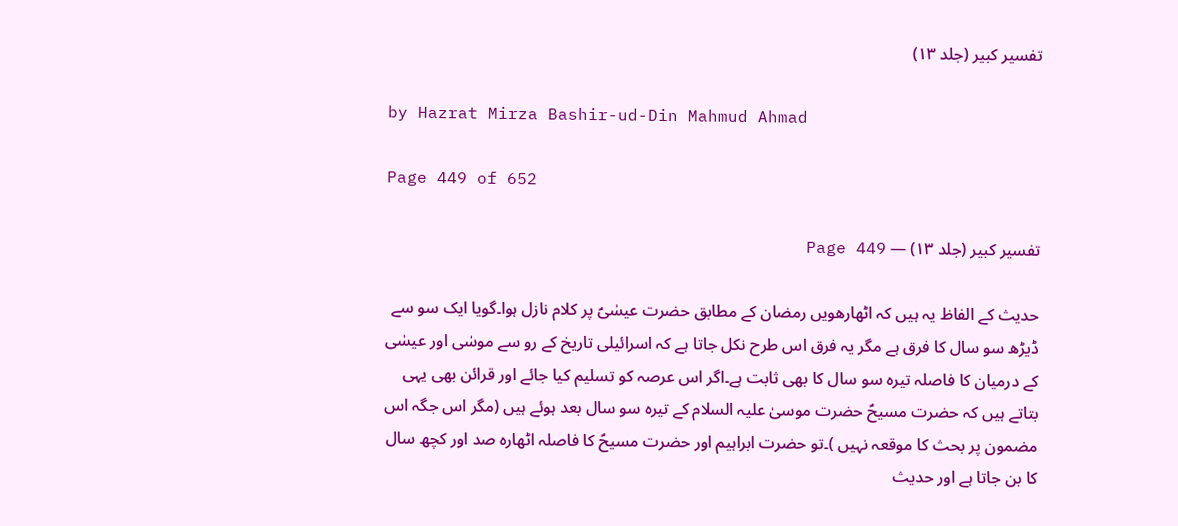تفسیر کبیر (جلد ۱۳)

by Hazrat Mirza Bashir-ud-Din Mahmud Ahmad

Page 449 of 652

تفسیر کبیر (جلد ۱۳) — Page 449

حدیث کے الفاظ یہ ہیں کہ اٹھارھویں رمضان کے مطابق حضرت عیسٰیؑ پر کلام نازل ہوا۔گویا ایک سو سے ڈیڑھ سو سال کا فرق ہے مگر یہ فرق اس طرح نکل جاتا ہے کہ اسرائیلی تاریخ کے رو سے موسٰی اور عیسٰی کے درمیان کا فاصلہ تیرہ سو سال کا بھی ثابت ہے۔اگر اس عرصہ کو تسلیم کیا جائے اور قرائن بھی یہی بتاتے ہیں کہ حضرت مسیحؑ حضرت موسیٰ علیہ السلام کے تیرہ سو سال بعد ہوئے ہیں (مگر اس جگہ اس مضمون پر بحث کا موقعہ نہیں )۔تو حضرت ابراہیم اور حضرت مسیحؑ کا فاصلہ اٹھارہ صد اور کچھ سال کا بن جاتا ہے اور حدیث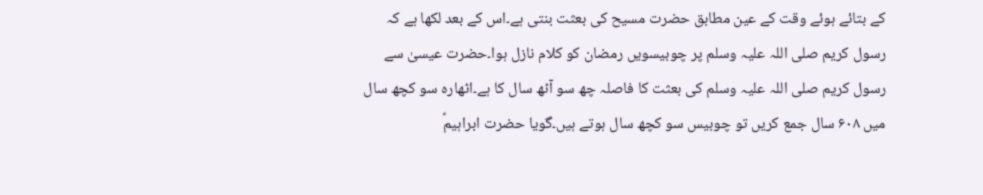کے بتائے ہوئے وقت کے عین مطابق حضرت مسیح کی بعثت بنتی ہے۔اس کے بعد لکھا ہے کہ رسول کریم صلی اللہ علیہ وسلم پر چوبیسویں رمضان کو کلام نازل ہوا۔حضرت عیسیٰ سے رسول کریم صلی اللہ علیہ وسلم کی بعثت کا فاصلہ چھ سو آٹھ سال کا ہے۔اٹھارہ سو کچھ سال میں ۶۰۸ سال جمع کریں تو چوبیس سو کچھ سال ہوتے ہیں۔گویا حضرت ابراہیمؑ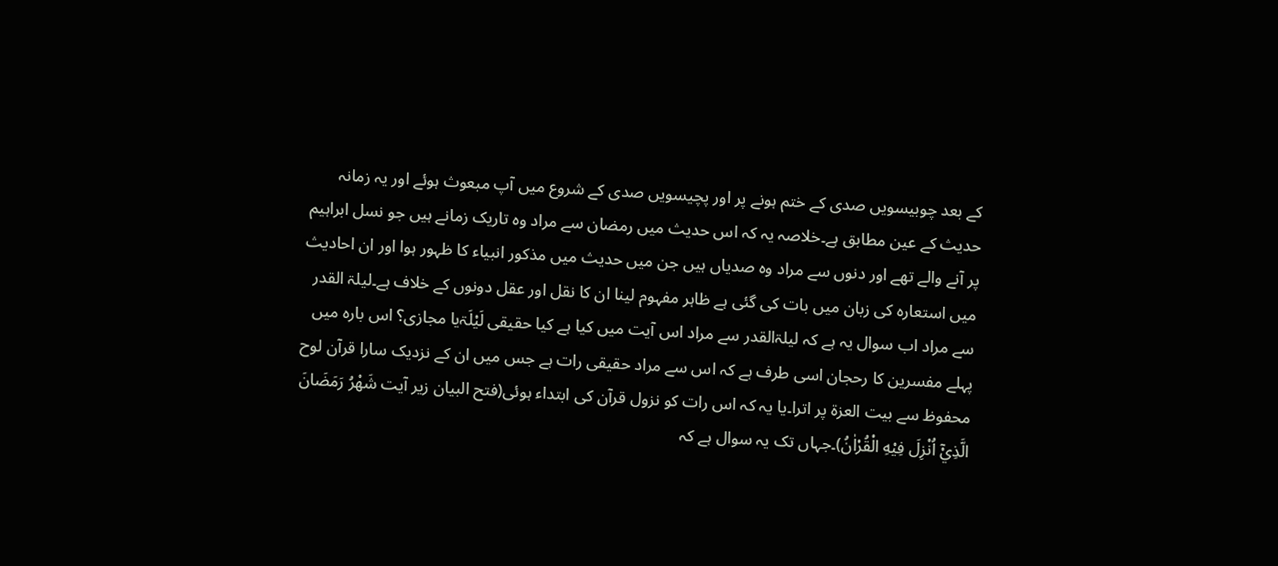کے بعد چوبیسویں صدی کے ختم ہونے پر اور پچیسویں صدی کے شروع میں آپ مبعوث ہوئے اور یہ زمانہ حدیث کے عین مطابق ہے۔خلاصہ یہ کہ اس حدیث میں رمضان سے مراد وہ تاریک زمانے ہیں جو نسل ابراہیم پر آنے والے تھے اور دنوں سے مراد وہ صدیاں ہیں جن میں حدیث میں مذکور انبیاء کا ظہور ہوا اور ان احادیث میں استعارہ کی زبان میں بات کی گئی ہے ظاہر مفہوم لینا ان کا نقل اور عقل دونوں کے خلاف ہے۔لیلۃ القدر سے مراد اب سوال یہ ہے کہ لیلۃالقدر سے مراد اس آیت میں کیا ہے کیا حقیقی لَیْلَۃیا مجازی؟ اس بارہ میں پہلے مفسرین کا رحجان اسی طرف ہے کہ اس سے مراد حقیقی رات ہے جس میں ان کے نزدیک سارا قرآن لوح محفوظ سے بیت العزۃ پر اترا۔یا یہ کہ اس رات کو نزول قرآن کی ابتداء ہوئی(فتح البیان زیر آیت شَهْرُ رَمَضَانَ الَّذِيْۤ اُنْزِلَ فِيْهِ الْقُرْاٰنُ)۔جہاں تک یہ سوال ہے کہ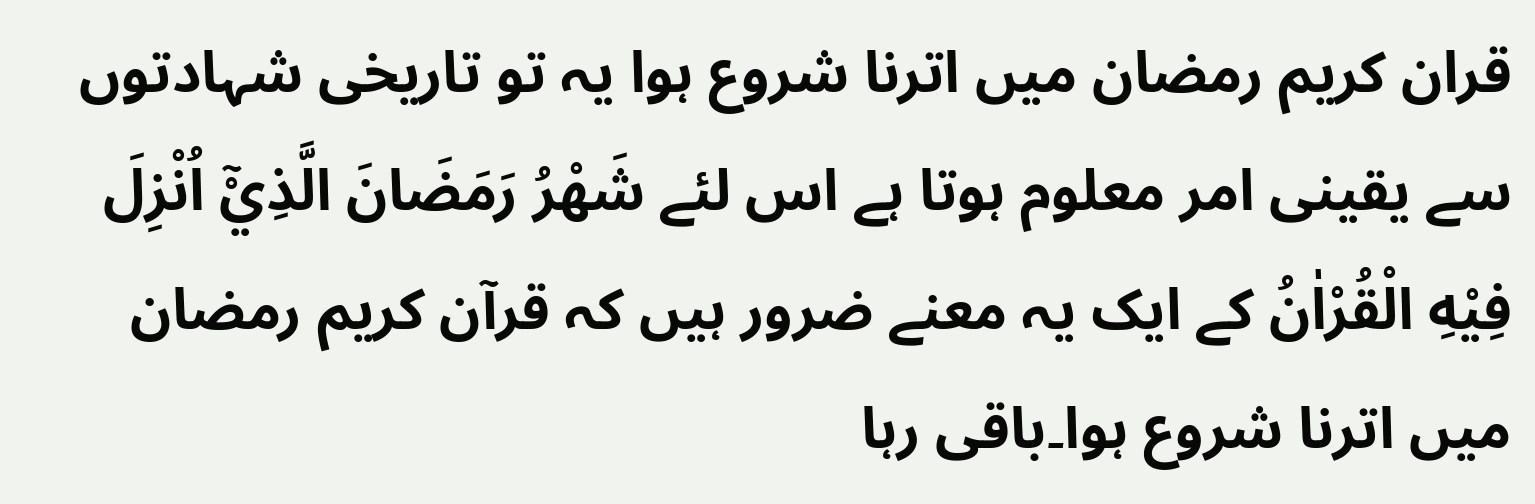قران کریم رمضان میں اترنا شروع ہوا یہ تو تاریخی شہادتوں سے یقینی امر معلوم ہوتا ہے اس لئے شَهْرُ رَمَضَانَ الَّذِيْۤ اُنْزِلَ فِيْهِ الْقُرْاٰنُ کے ایک یہ معنے ضرور ہیں کہ قرآن کریم رمضان میں اترنا شروع ہوا۔باقی رہا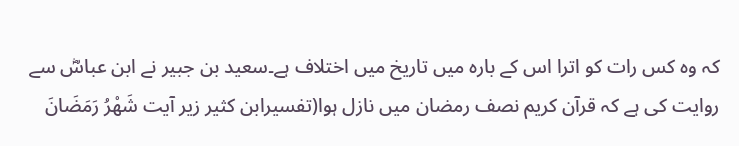کہ وہ کس رات کو اترا اس کے بارہ میں تاریخ میں اختلاف ہے۔سعید بن جبیر نے ابن عباسؓ سے روایت کی ہے کہ قرآن کریم نصف رمضان میں نازل ہوا(تفسیرابن کثیر زیر آیت شَهْرُ رَمَضَانَ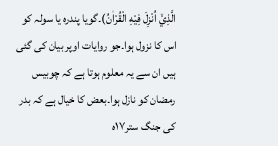الَّذِيْۤ اُنْزِلَ فِيْهِ الْقُرْاٰنُ)۔گویا پندرہ یا سولہ کو اس کا نزول ہوا۔جو روایات اوپر بیان کی گئی ہیں ان سے یہ معلوم ہوتا ہے کہ چوبیس رمضان کو نازل ہوا۔بعض کا خیال ہے کہ بدر کی جنگ ستر۱۷ہ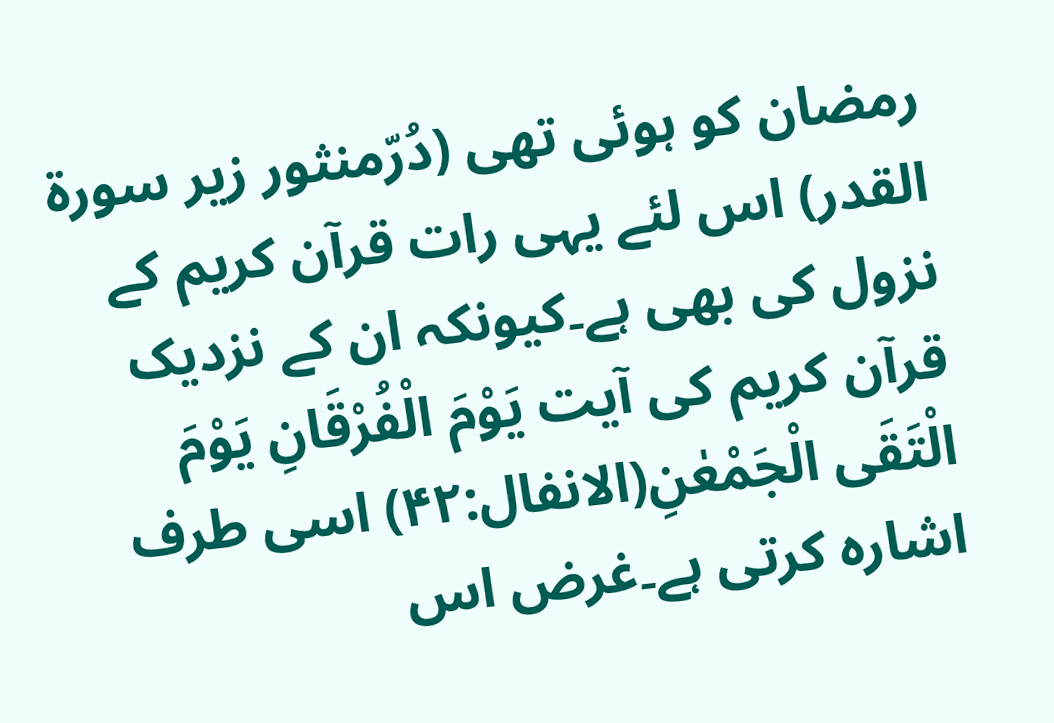رمضان کو ہوئی تھی (دُرّمنثور زیر سورۃ القدر) اس لئے یہی رات قرآن کریم کے نزول کی بھی ہے۔کیونکہ ان کے نزدیک قرآن کریم کی آیت يَوْمَ الْفُرْقَانِ يَوْمَ الْتَقَى الْجَمْعٰنِ(الانفال:۴۲) اسی طرف اشارہ کرتی ہے۔غرض اس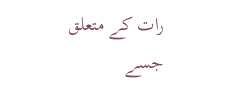رات کے متعلق جسے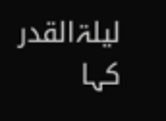لیلۃالقدر کہا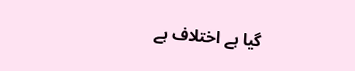گیا ہے اختلاف ہے